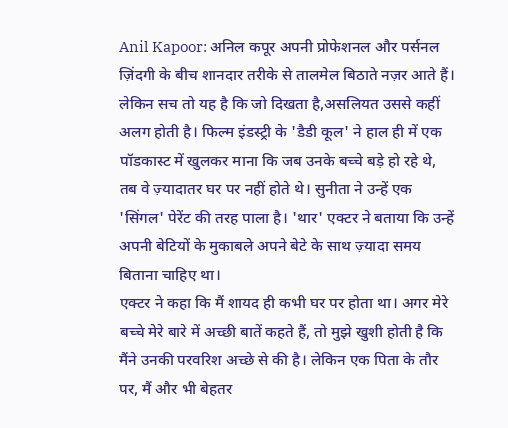Anil Kapoor: अनिल कपूर अपनी प्रोफेशनल और पर्सनल ज़िंदगी के बीच शानदार तरीके से तालमेल बिठाते नज़र आते हैं। लेकिन सच तो यह है कि जो दिखता है,असलियत उससे कहीं अलग होती है। फिल्म इंडस्ट्री के 'डैडी कूल' ने हाल ही में एक पॉडकास्ट में खुलकर माना कि जब उनके बच्चे बड़े हो रहे थे, तब वे ज़्यादातर घर पर नहीं होते थे। सुनीता ने उन्हें एक 'सिंगल' पेरेंट की तरह पाला है। 'थार' एक्टर ने बताया कि उन्हें अपनी बेटियों के मुकाबले अपने बेटे के साथ ज़्यादा समय बिताना चाहिए था।
एक्टर ने कहा कि मैं शायद ही कभी घर पर होता था। अगर मेरे बच्चे मेरे बारे में अच्छी बातें कहते हैं, तो मुझे खुशी होती है कि मैंने उनकी परवरिश अच्छे से की है। लेकिन एक पिता के तौर पर, मैं और भी बेहतर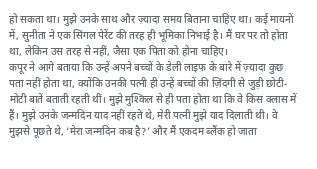हो सकता था। मुझे उनके साथ और ज़्यादा समय बिताना चाहिए था। कई मायनों में, सुनीता ने एक सिंगल पेरेंट की तरह ही भूमिका निभाई है। मैं घर पर तो होता था, लेकिन उस तरह से नहीं, जैसा एक पिता को होना चाहिए।
कपूर ने आगे बताया कि उन्हें अपने बच्चों के डेली लाइफ के बारे में ज़्यादा कुछ पता नहीं होता था, क्योंकि उनकी पत्नी ही उन्हें बच्चों की ज़िंदगी से जुड़ी छोटी-मोटी बातें बताती रहती थीं। मुझे मुश्किल से ही पता होता था कि वे किस क्लास में हैं। मुझे उनके जन्मदिन याद नहीं रहते थे, मेरी पत्नी मुझे याद दिलाती थी। वे मुझसे पूछते थे, ‘मेरा जन्मदिन कब है?’ और मैं एकदम ब्लैंक हो जाता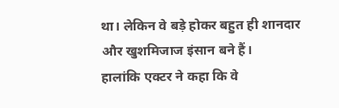था। लेकिन वे बड़े होकर बहुत ही शानदार और खुशमिजाज इंसान बने हैं।
हालांकि एक्टर ने कहा कि वे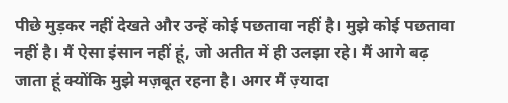पीछे मुड़कर नहीं देखते और उन्हें कोई पछतावा नहीं है। मुझे कोई पछतावा नहीं है। मैं ऐसा इंसान नहीं हूं, जो अतीत में ही उलझा रहे। मैं आगे बढ़ जाता हूं क्योंकि मुझे मज़बूत रहना है। अगर मैं ज़्यादा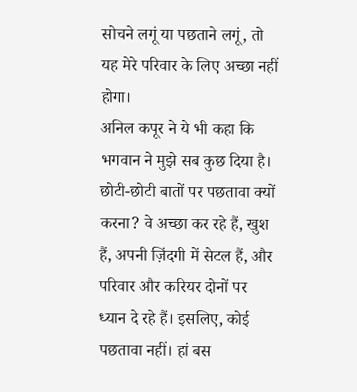सोचने लगूं या पछताने लगूं, तो यह मेरे परिवार के लिए अच्छा नहीं होगा।
अनिल कपूर ने ये भी कहा कि भगवान ने मुझे सब कुछ दिया है। छोटी-छोटी बातों पर पछतावा क्यों करना? वे अच्छा कर रहे हैं, खुश हैं, अपनी ज़िंदगी में सेटल हैं, और परिवार और करियर दोनों पर ध्यान दे रहे हैं। इसलिए, कोई पछतावा नहीं। हां बस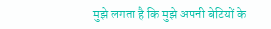मुझे लगता है कि मुझे अपनी बेटियों के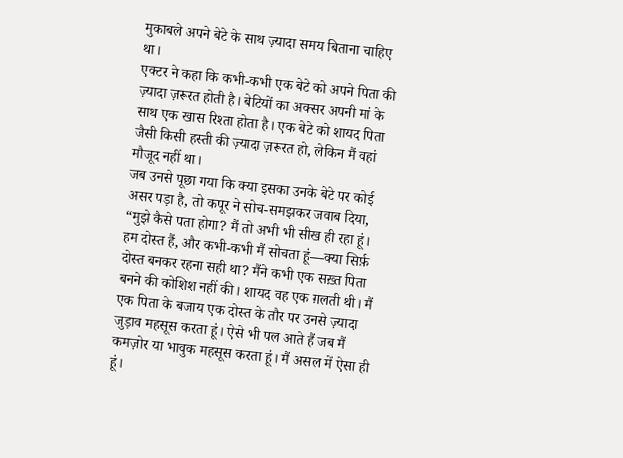मुकाबले अपने बेटे के साथ ज़्यादा समय बिताना चाहिए था।
एक्टर ने कहा कि कभी-कभी एक बेटे को अपने पिता की ज़्यादा ज़रूरत होती है। बेटियों का अक्सर अपनी मां के साथ एक खास रिश्ता होता है। एक बेटे को शायद पिता जैसी किसी हस्ती की ज़्यादा ज़रूरत हो, लेकिन मैं वहां मौजूद नहीं था।
जब उनसे पूछा गया कि क्या इसका उनके बेटे पर कोई असर पड़ा है, तो कपूर ने सोच-समझकर जवाब दिया, “मुझे कैसे पता होगा? मैं तो अभी भी सीख ही रहा हूं। हम दोस्त हैं, और कभी-कभी मैं सोचता हूं—क्या सिर्फ़ दोस्त बनकर रहना सही था? मैंने कभी एक सख़्त पिता बनने की कोशिश नहीं की। शायद वह एक ग़लती थी। मैं एक पिता के बजाय एक दोस्त के तौर पर उनसे ज़्यादा जुड़ाव महसूस करता हूं। ऐसे भी पल आते हैं जब मैं कमज़ोर या भावुक महसूस करता हूं। मैं असल में ऐसा ही हूं।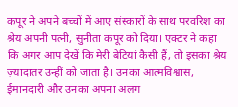कपूर ने अपने बच्चों में आए संस्कारों के साथ परवरिश का श्रेय अपनी पत्नी, सुनीता कपूर को दिया। एक्टर ने कहा कि अगर आप देखें कि मेरी बेटियां कैसी हैं, तो इसका श्रेय ज़्यादातर उन्हीं को जाता है। उनका आत्मविश्वास, ईमानदारी और उनका अपना अलग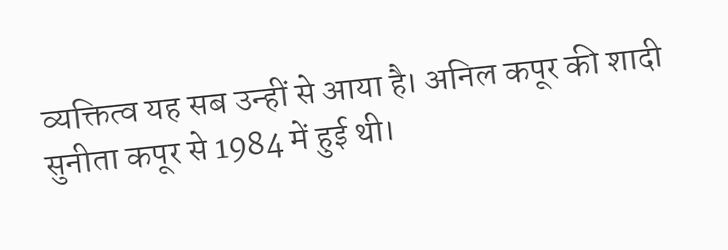व्यक्तित्व यह सब उन्हीं से आया है। अनिल कपूर की शादी सुनीता कपूर से 1984 में हुई थी।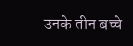उनके तीन बच्चे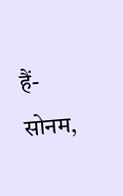हैं- सोनम,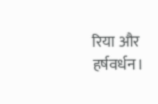रिया और हर्षवर्धन।